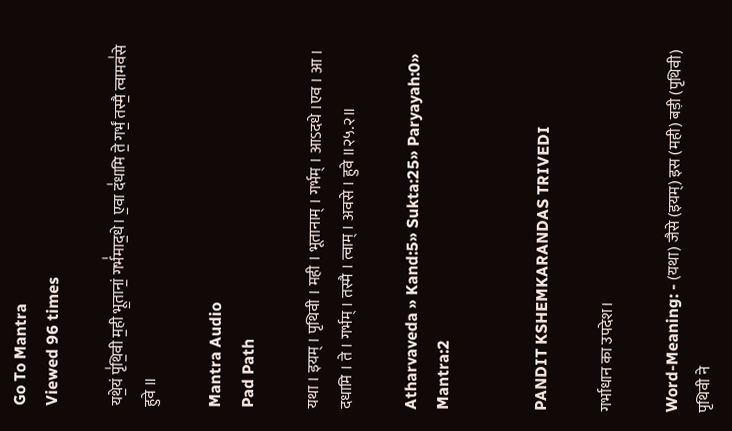Go To Mantra
Viewed 96 times

यथे॒यं पृ॑थि॒वी म॒ही भू॒तानां॒ गर्भ॑माद॒धे। ए॒वा द॑धामि ते॒ गर्भं॒ तस्मै॒ त्वामव॑से हुवे ॥

Mantra Audio
Pad Path

यथा । इयम् । पृथिवी । मही । भूतानाम् । गर्भम् । आऽदधे ।एव । आ । दधामि । ते । गर्भम् । तस्मै । त्वाम् । अवसे । हुवे ॥२५.२॥

Atharvaveda » Kand:5» Sukta:25» Paryayah:0» Mantra:2


PANDIT KSHEMKARANDAS TRIVEDI

गर्भाधान का उपदेश।

Word-Meaning: - (यथा) जैसे (इयम्) इस (मही) बड़ी (पृथिवी) पृथिवी ने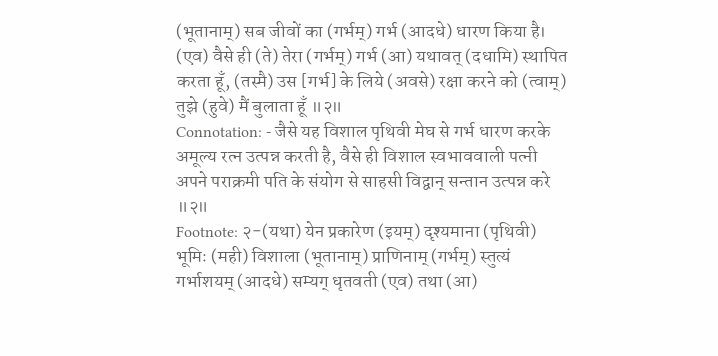(भूतानाम्) सब जीवों का (गर्भम्) गर्भ (आदधे) धारण किया है। (एव) वैसे ही (ते) तेरा (गर्भम्) गर्भ (आ) यथावत् (दधामि) स्थापित करता हूँ, (तस्मै) उस [गर्भ] के लिये (अवसे) रक्षा करने को (त्वाम्) तुझे (हुवे) मैं बुलाता हूँ ॥२॥
Connotation: - जैसे यह विशाल पृथिवी मेघ से गर्भ धारण करके अमूल्य रत्न उत्पन्न करती है, वैसे ही विशाल स्वभाववाली पत्नी अपने पराक्रमी पति के संयोग से साहसी विद्वान् सन्तान उत्पन्न करे ॥२॥
Footnote: २−(यथा) येन प्रकारेण (इयम्) दृश्यमाना (पृथिवी) भूमिः (मही) विशाला (भूतानाम्) प्राणिनाम् (गर्भम्) स्तुत्यं गर्भाशयम् (आदधे) सम्यग् धृतवती (एव) तथा (आ)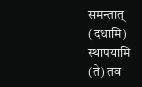समन्तात् (दधामि) स्थापयामि (ते) तव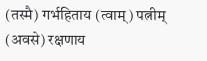(तस्मै) गर्भहिताय (त्वाम्) पत्नीम् (अवसे) रक्षणाय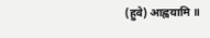(हुवे) आह्वयामि ॥